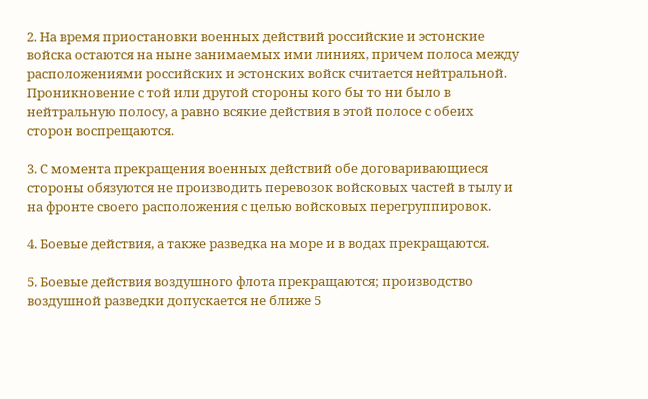2. На время приостановки военных действий российские и эстонские войска остаются на ныне занимаемых ими линиях, причем полоса между расположениями российских и эстонских войск считается нейтральной. Проникновение с той или другой стороны кого бы то ни было в нейтральную полосу, а равно всякие действия в этой полосе с обеих сторон воспрещаются.

3. С момента прекращения военных действий обе договаривающиеся стороны обязуются не производить перевозок войсковых частей в тылу и на фронте своего расположения с целью войсковых перегруппировок.

4. Боевые действия, а также разведка на море и в водах прекращаются.

5. Боевые действия воздушного флота прекращаются; производство воздушной разведки допускается не ближе 5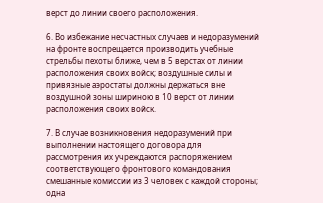верст до линии своего расположения.

6. Во избежание несчастных случаев и недоразумений на фронте воспрещается производить учебные стрельбы пехоты ближе, чем в 5 верстах от линии расположения своих войск; воздушные силы и привязные аэростаты должны держаться вне воздушной зоны шириною в 10 верст от линии расположения своих войск.

7. В случае возникновения недоразумений при выполнении настоящего договора для рассмотрения их учреждаются распоряжением соответствующего фронтового командования смешанные комиссии из 3 человек с каждой стороны; одна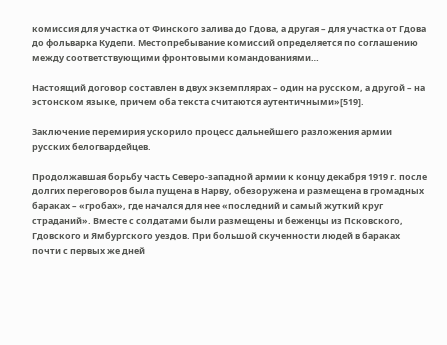комиссия для участка от Финского залива до Гдова, а другая – для участка от Гдова до фольварка Кудепи. Местопребывание комиссий определяется по соглашению между соответствующими фронтовыми командованиями…

Настоящий договор составлен в двух экземплярах – один на русском, а другой – на эстонском языке, причем оба текста считаются аутентичными»[519].

Заключение перемирия ускорило процесс дальнейшего разложения армии русских белогвардейцев.

Продолжавшая борьбу часть Северо-западной армии к концу декабря 1919 г. после долгих переговоров была пущена в Нарву, обезоружена и размещена в громадных бараках – «гробах», где начался для нее «последний и самый жуткий круг страданий». Вместе с солдатами были размещены и беженцы из Псковского, Гдовского и Ямбургского уездов. При большой скученности людей в бараках почти с первых же дней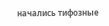начались тифозные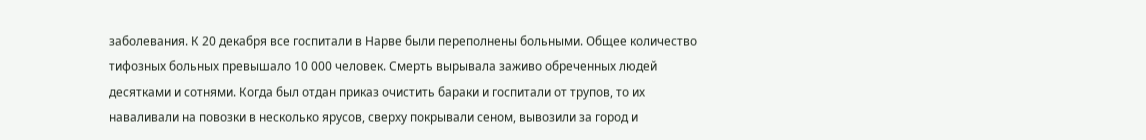заболевания. К 20 декабря все госпитали в Нарве были переполнены больными. Общее количество тифозных больных превышало 10 000 человек. Смерть вырывала заживо обреченных людей десятками и сотнями. Когда был отдан приказ очистить бараки и госпитали от трупов, то их наваливали на повозки в несколько ярусов, сверху покрывали сеном, вывозили за город и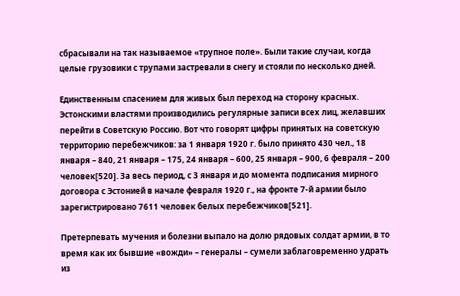сбрасывали на так называемое «трупное поле». Были такие случаи, когда целые грузовики с трупами застревали в снегу и стояли по несколько дней.

Единственным спасением для живых был переход на сторону красных. Эстонскими властями производились регулярные записи всех лиц, желавших перейти в Советскую Россию. Вот что говорят цифры принятых на советскую территорию перебежчиков: за 1 января 1920 г. было принято 430 чел., 18 января – 840, 21 января – 175, 24 января – 600, 25 января – 900, 6 февраля – 200 человек[520]. За весь период, с 3 января и до момента подписания мирного договора с Эстонией в начале февраля 1920 г., на фронте 7-й армии было зарегистрировано 7611 человек белых перебежчиков[521].

Претерпевать мучения и болезни выпало на долю рядовых солдат армии, в то время как их бывшие «вожди» – генералы – сумели заблаговременно удрать из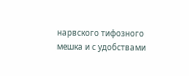нарвского тифозного мешка и с удобствами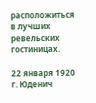расположиться в лучших ревельских гостиницах.

22 января 1920 г. Юденич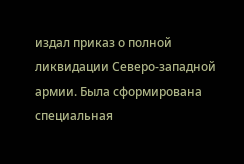издал приказ о полной ликвидации Северо-западной армии. Была сформирована специальная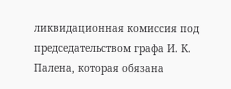ликвидационная комиссия под председательством графа И. К. Палена, которая обязана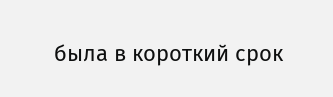была в короткий срок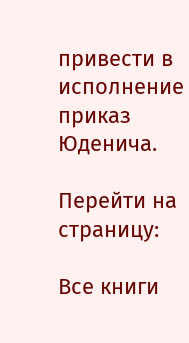привести в исполнение приказ Юденича.

Перейти на страницу:

Все книги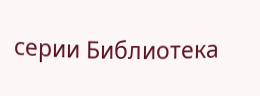серии Библиотека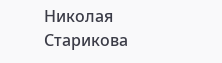Николая Старикова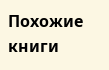Похожие книги